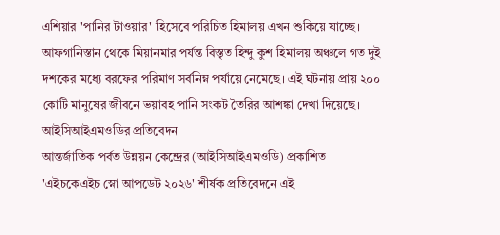এশিয়ার 'পানির টাওয়ার' হিসেবে পরিচিত হিমালয় এখন শুকিয়ে যাচ্ছে। আফগানিস্তান থেকে মিয়ানমার পর্যন্ত বিস্তৃত হিন্দু কুশ হিমালয় অঞ্চলে গত দুই দশকের মধ্যে বরফের পরিমাণ সর্বনিম্ন পর্যায়ে নেমেছে। এই ঘটনায় প্রায় ২০০ কোটি মানুষের জীবনে ভয়াবহ পানি সংকট তৈরির আশঙ্কা দেখা দিয়েছে।
আইসিআইএমওডির প্রতিবেদন
আন্তর্জাতিক পর্বত উন্নয়ন কেন্দ্রের (আইসিআইএমওডি) প্রকাশিত 'এইচকেএইচ স্নো আপডেট ২০২৬' শীর্ষক প্রতিবেদনে এই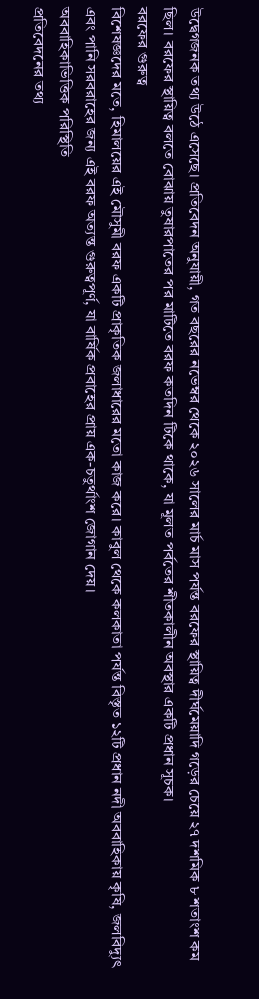উদ্বেগজনক তথ্য উঠে এসেছে। প্রতিবেদন অনুযায়ী, গত বছরের নভেম্বর থেকে ২০২৬ সালের মার্চ মাস পর্যন্ত বরফের স্থায়িত্ব দীর্ঘমেয়াদি গড়ের চেয়ে ২৭ দশমিক ৮ শতাংশ কম ছিল। বরফের স্থায়িত্ব বলতে বোঝায় তুষারপাতের পর মাটিতে বরফ কতদিন টিকে থাকে, যা মূলত পর্বতের শীতকালীন অবস্থার একটি প্রধান সূচক।
বরফের গুরুত্ব
বিশেষজ্ঞদের মতে, হিমালয়ের এই মৌসুমী বরফ একটি প্রাকৃতিক জলাধারের মতো কাজ করে। কাবুল থেকে কলকাতা পর্যন্ত বিস্তৃত ১২টি প্রধান নদী অববাহিকায় কৃষি, জলবিদ্যুৎ এবং পানি সরবরাহের জন্য এই বরফ অত্যন্ত গুরুত্বপূর্ণ, যা বার্ষিক প্রবাহের প্রায় এক-চতুর্থাংশ জোগান দেয়।
অববাহিকাভিত্তিক পরিস্থিতি
প্রতিবেদনের তথ্য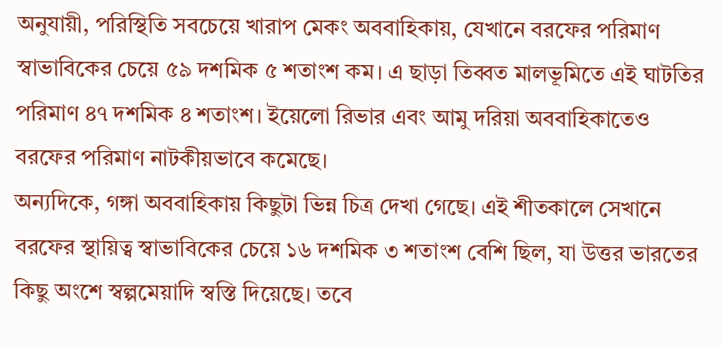অনুযায়ী, পরিস্থিতি সবচেয়ে খারাপ মেকং অববাহিকায়, যেখানে বরফের পরিমাণ স্বাভাবিকের চেয়ে ৫৯ দশমিক ৫ শতাংশ কম। এ ছাড়া তিব্বত মালভূমিতে এই ঘাটতির পরিমাণ ৪৭ দশমিক ৪ শতাংশ। ইয়েলো রিভার এবং আমু দরিয়া অববাহিকাতেও বরফের পরিমাণ নাটকীয়ভাবে কমেছে।
অন্যদিকে, গঙ্গা অববাহিকায় কিছুটা ভিন্ন চিত্র দেখা গেছে। এই শীতকালে সেখানে বরফের স্থায়িত্ব স্বাভাবিকের চেয়ে ১৬ দশমিক ৩ শতাংশ বেশি ছিল, যা উত্তর ভারতের কিছু অংশে স্বল্পমেয়াদি স্বস্তি দিয়েছে। তবে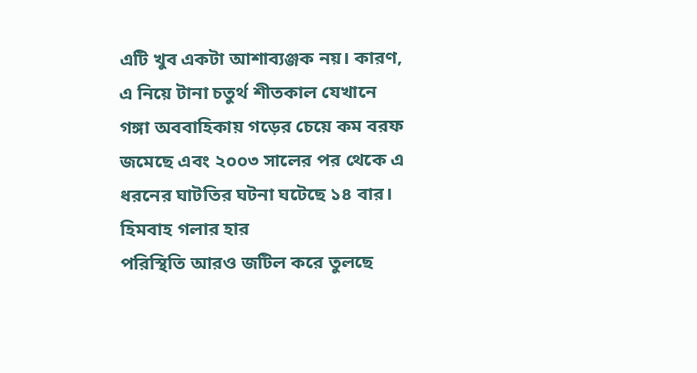এটি খুব একটা আশাব্যঞ্জক নয়। কারণ, এ নিয়ে টানা চতুর্থ শীতকাল যেখানে গঙ্গা অববাহিকায় গড়ের চেয়ে কম বরফ জমেছে এবং ২০০৩ সালের পর থেকে এ ধরনের ঘাটতির ঘটনা ঘটেছে ১৪ বার।
হিমবাহ গলার হার
পরিস্থিতি আরও জটিল করে তুলছে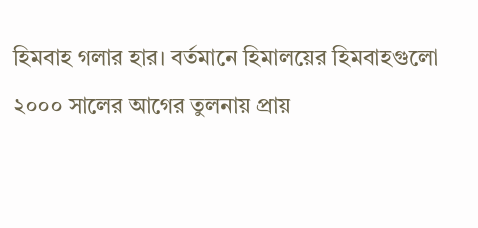হিমবাহ গলার হার। বর্তমানে হিমালয়ের হিমবাহগুলো ২০০০ সালের আগের তুলনায় প্রায়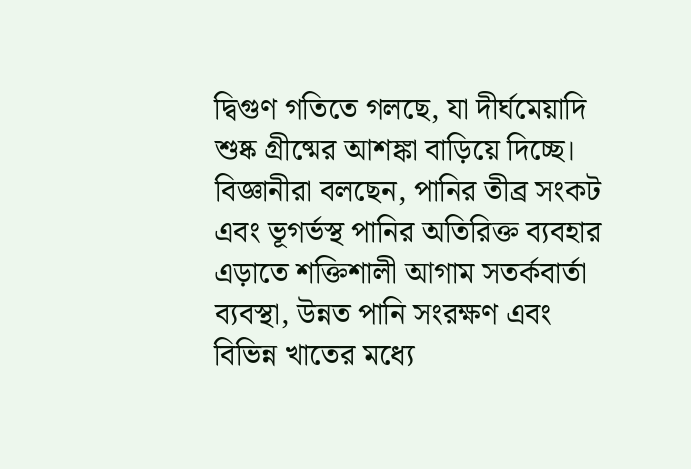দ্বিগুণ গতিতে গলছে, যা দীর্ঘমেয়াদি শুষ্ক গ্রীষ্মের আশঙ্কা বাড়িয়ে দিচ্ছে। বিজ্ঞানীরা বলছেন, পানির তীব্র সংকট এবং ভূগর্ভস্থ পানির অতিরিক্ত ব্যবহার এড়াতে শক্তিশালী আগাম সতর্কবার্তা ব্যবস্থা, উন্নত পানি সংরক্ষণ এবং বিভিন্ন খাতের মধ্যে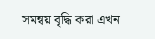সমন্বয় বৃদ্ধি করা এখন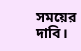সময়ের দাবি।